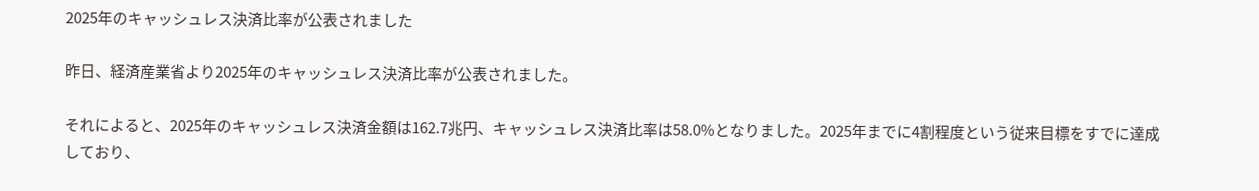2025年のキャッシュレス決済比率が公表されました

昨日、経済産業省より2025年のキャッシュレス決済比率が公表されました。

それによると、2025年のキャッシュレス決済金額は162.7兆円、キャッシュレス決済比率は58.0%となりました。2025年までに4割程度という従来目標をすでに達成しており、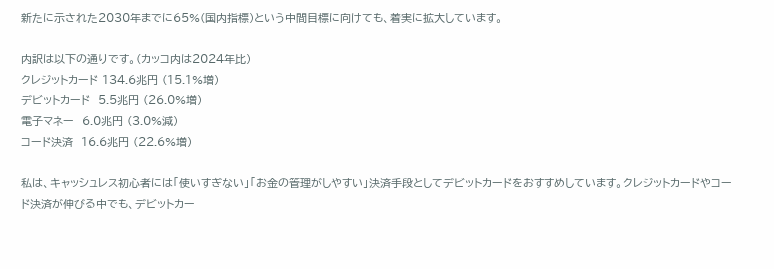新たに示された2030年までに65%(国内指標)という中間目標に向けても、着実に拡大しています。

内訳は以下の通りです。(カッコ内は2024年比)
クレジットカード 134.6兆円 (15.1%増)
デビットカード  5.5兆円 (26.0%増)
電子マネー  6.0兆円 (3.0%減)
コード決済  16.6兆円 (22.6%増)

私は、キャッシュレス初心者には「使いすぎない」「お金の管理がしやすい」決済手段としてデビットカードをおすすめしています。クレジットカードやコード決済が伸びる中でも、デビットカー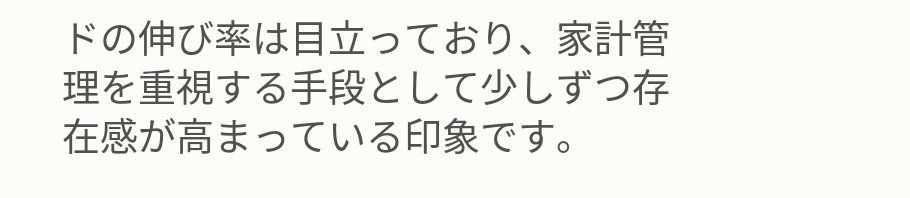ドの伸び率は目立っており、家計管理を重視する手段として少しずつ存在感が高まっている印象です。